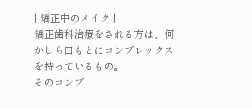| 矯正中のメイク |
矯正歯科治療をされる方は、何かしら口もとにコンプレックスを持っているもの。
そのコンプ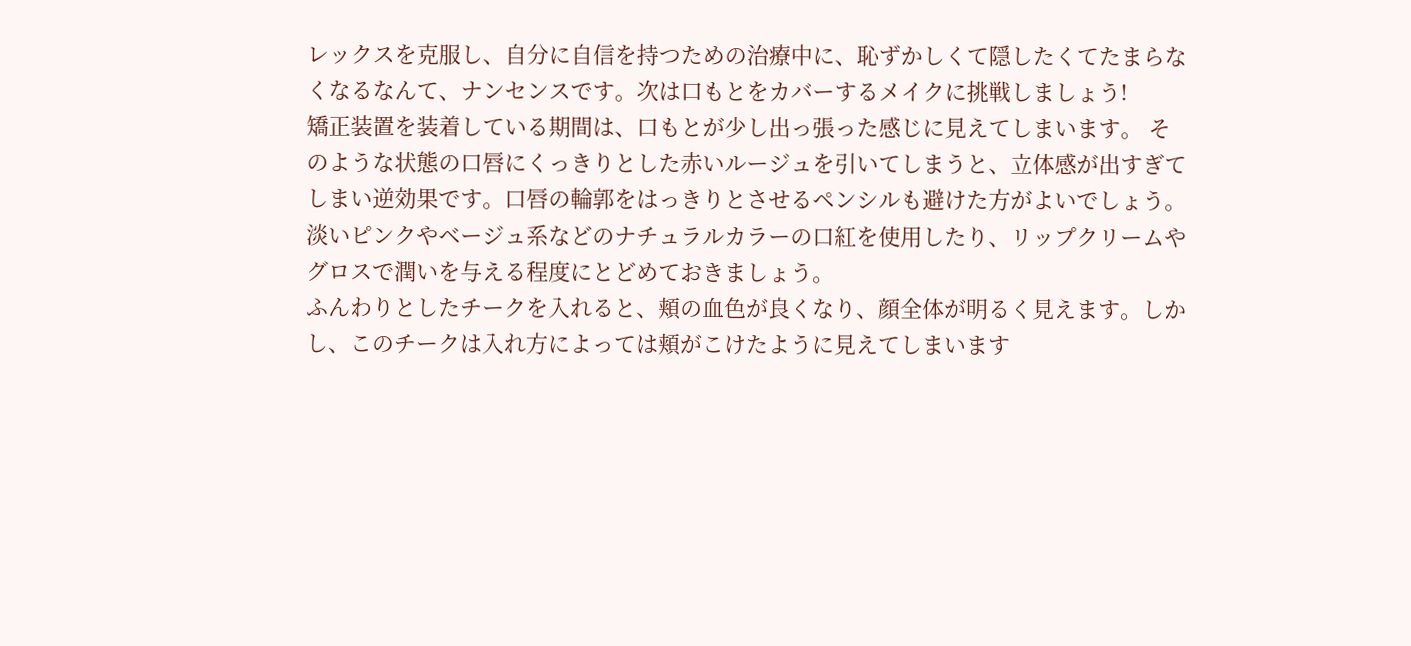レックスを克服し、自分に自信を持つための治療中に、恥ずかしくて隠したくてたまらなくなるなんて、ナンセンスです。次は口もとをカバーするメイクに挑戦しましょう!
矯正装置を装着している期間は、口もとが少し出っ張った感じに見えてしまいます。 そのような状態の口唇にくっきりとした赤いルージュを引いてしまうと、立体感が出すぎてしまい逆効果です。口唇の輪郭をはっきりとさせるペンシルも避けた方がよいでしょう。 淡いピンクやベージュ系などのナチュラルカラーの口紅を使用したり、リップクリームやグロスで潤いを与える程度にとどめておきましょう。
ふんわりとしたチークを入れると、頬の血色が良くなり、顔全体が明るく見えます。しかし、このチークは入れ方によっては頬がこけたように見えてしまいます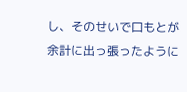し、そのせいで口もとが余計に出っ張ったように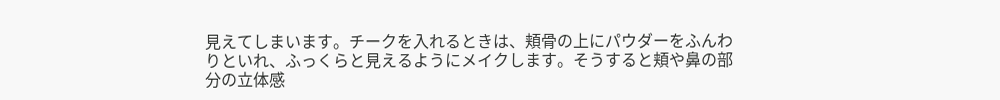見えてしまいます。チークを入れるときは、頬骨の上にパウダーをふんわりといれ、ふっくらと見えるようにメイクします。そうすると頬や鼻の部分の立体感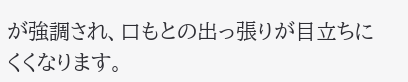が強調され、口もとの出っ張りが目立ちにくくなります。